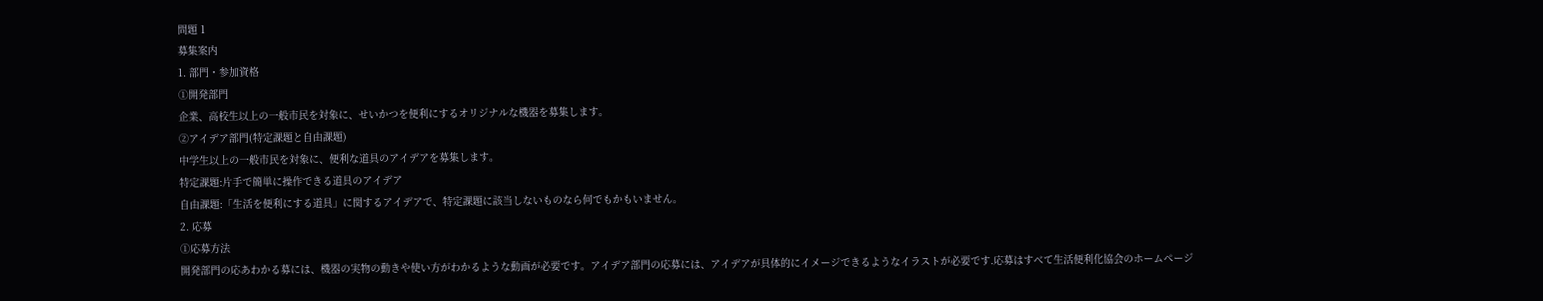問題 1
募集案内
1. 部門・参加資格
➀開発部門
企業、高校生以上の一般市民を対象に、せいかつを便利にするオリジナルな機器を募集します。
➁アイデア部門(特定課題と自由課題)
中学生以上の一般市民を対象に、便利な道具のアイデアを募集します。
特定課題:片手で簡単に操作できる道具のアイデア
自由課題:「生活を便利にする道具」に関するアイデアで、特定課題に該当しないものなら何でもかもいません。
2. 応募
➀応募方法
開発部門の応あわかる募には、機器の実物の動きや使い方がわかるような動画が必要です。アイデア部門の応募には、アイデアが具体的にイメージできるようなイラストが必要です.応募はすべて生活便利化協会のホームページ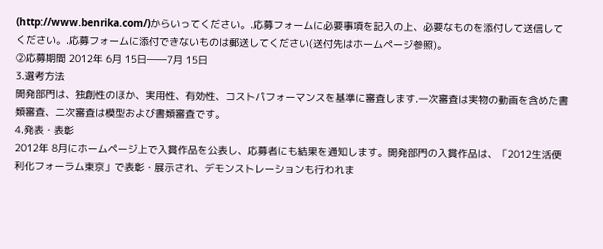(http://www.benrika.com/)からいってください。.応募フォームに必要事項を記入の上、必要なものを添付して送信してください。.応募フォームに添付できないものは郵送してください(送付先はホームページ参照)。
➁応募期間 2012年 6月 15日――7月 15日
3.選考方法
開発部門は、独創性のほか、実用性、有効性、コストパフォーマンスを基準に審査します.一次審査は実物の動画を含めた書類審査、二次審査は模型および書類審査です。
4.発表・表彰
2012年 8月にホームページ上で入賞作品を公表し、応募者にも結果を通知します。開発部門の入賞作品は、「2012生活便利化フォーラム東京」で表彰・展示され、デモンストレーションも行われま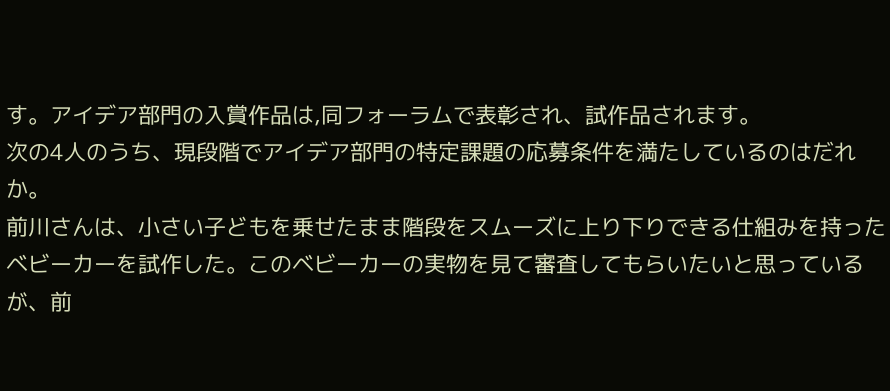す。アイデア部門の入賞作品は,同フォーラムで表彰され、試作品されます。
次の4人のうち、現段階でアイデア部門の特定課題の応募条件を満たしているのはだれか。
前川さんは、小さい子どもを乗せたまま階段をスムーズに上り下りできる仕組みを持ったベビーカーを試作した。このベビーカーの実物を見て審査してもらいたいと思っているが、前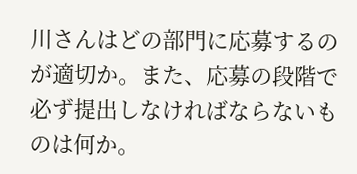川さんはどの部門に応募するのが適切か。また、応募の段階で必ず提出しなければならないものは何か。